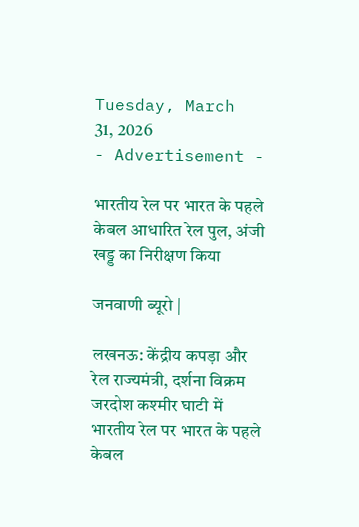Tuesday, March 31, 2026
- Advertisement -

भारतीय रेल पर भारत के पहले केबल आधारित रेल पुल, अंजी खड्ड का निरीक्षण किया

जनवाणी ब्यूरो |

लखनऊ: केंद्रीय कपड़ा और रेल राज्‍यमंत्री, दर्शना विक्रम जरदोश कश्‍मीर घाटी में भारतीय रेल पर भारत के पहले केबल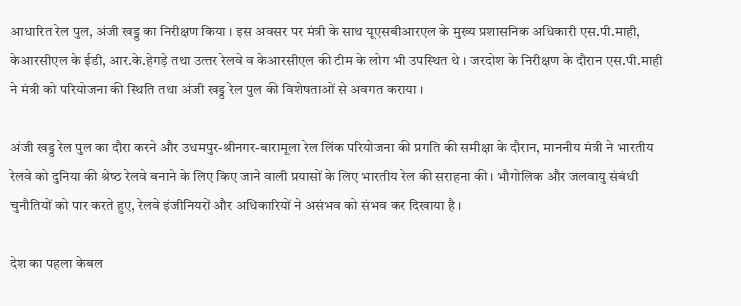आधारित रेल पुल, अंजी खड्ड का निरीक्षण किया । इस अवसर पर मंत्री के साथ यूएसबीआरएल के मुख्‍य प्रशासनिक अधिकारी एस.पी.माही, केआरसीएल के ईडी, आर.के.हेगड़े तथा उत्‍तर रेलवे व केआरसीएल की टीम के लोग भी उपस्‍थित थे । जरदोश के निरीक्षण के दौरान एस.पी.माही ने मंत्री को परियोजना की स्‍थिति तथा अंजी खड्ड रेल पुल की विशेषताओं से अवगत कराया ।

अंजी खड्ड रेल पुल का दौरा करने और उधमपुर-श्रीनगर-बारामूला रेल लिंक परियोजना की प्रगति की समीक्षा के दौरान, माननीय मंत्री ने भारतीय रेलवे को दुनिया की श्रेष्‍ठ रेलवे बनाने के लिए किए जाने वाली प्रयासों के लिए भारतीय रेल की सराहना की। भौगोलिक और जलवायु संबंधी चुनौतियों को पार करते हुए, रेलवे इंजीनियरों और अधिकारियों ने असंभव को संभव कर दिखाया है ।

देश का पहला केबल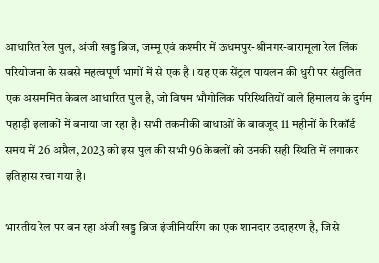आधारित रेल पुल, अंजी खड्ड ब्रिज, जम्‍मू एवं कश्‍मीर में ऊधमपुर-श्रीनगर-बारामूला रेल लिंक परियोजना के सबसे महत्‍वपूर्ण भागों में से एक है । यह एक सेंट्रल पायलन की धुरी पर संतुलित एक असममित केबल आधारित पुल है, जो विषम भौगोलिक परिस्‍थितियों वाले हिमालय के दुर्गम पहाड़ी इलाकों में बनाया जा रहा है। सभी तकनीकी बाधाओं के बावजूद 11 महीनों के रिकॉर्ड समय में 26 अप्रैल, 2023 को इस पुल की सभी 96 केबलों को उनकी सही स्‍थिति में लगाकर इतिहास रचा गया है।

भारतीय रेल पर बन रहा अंजी खड्ड ब्रिज इंजीनियरिंग का एक शानदार उदाहरण है, जिसे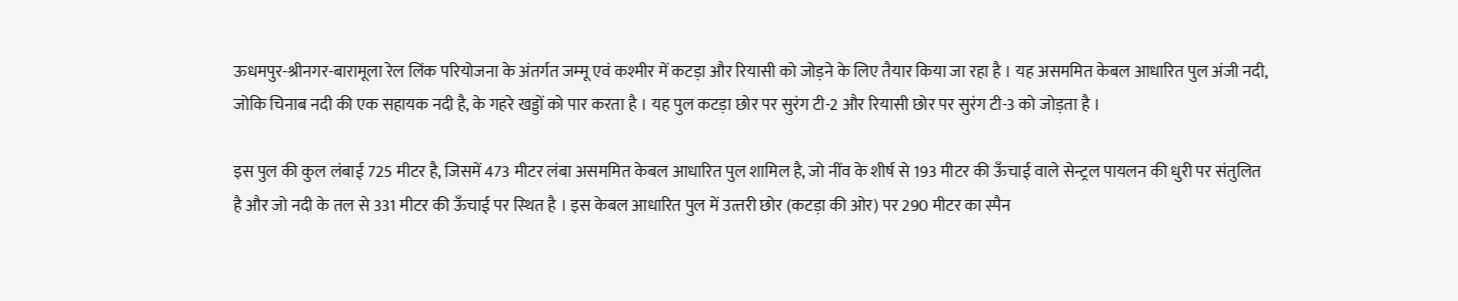ऊधमपुर-श्रीनगर-बारामूला रेल लिंक परियोजना के अंतर्गत जम्‍मू एवं कश्‍मीर में कटड़ा और रियासी को जोड़ने के लिए तैयार किया जा रहा है । यह असममित केबल आधारित पुल अंजी नदी, जोकि चिनाब नदी की एक सहायक नदी है, के गहरे खड्डों को पार करता है । यह पुल कटड़ा छोर पर सुरंग टी-2 और रियासी छोर पर सुरंग टी-3 को जोड़ता है ।

इस पुल की कुल लंबाई 725 मीटर है, जिसमें 473 मीटर लंबा असममित केबल आधारित पुल शामिल है, जो नींव के शीर्ष से 193 मीटर की ऊँचाई वाले सेन्‍ट्रल पायलन की धुरी पर संतुलित है और जो नदी के तल से 331 मीटर की ऊँचाई पर स्‍थित है । इस केबल आधारित पुल में उत्‍तरी छोर (कटड़ा की ओर) पर 290 मीटर का स्‍पैन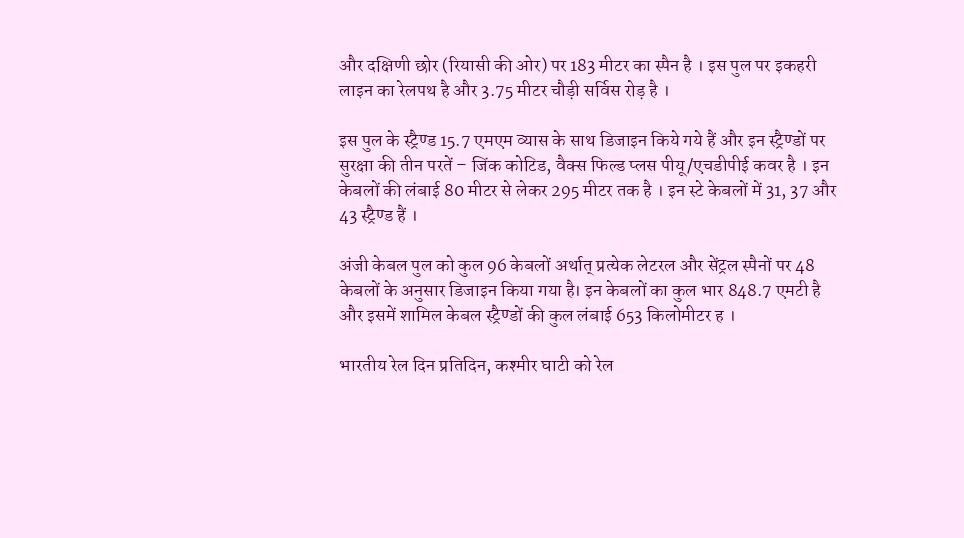और दक्षिणी छोर (रियासी की ओर) पर 183 मीटर का स्‍पैन है । इस पुल पर इकहरी लाइन का रेलपथ है और 3.75 मीटर चौड़ी सर्विस रोड़ है ।

इस पुल के स्‍ट्रैण्‍ड 15.7 एमएम व्‍यास के साथ डिजाइन किये गये हैं और इन स्‍ट्रैण्‍डों पर सुरक्षा की तीन परतें – जिंक कोटिड, वैक्‍स फिल्‍ड प्‍लस पीयू/एचडीपीई कवर है । इन केबलों की लंबाई 80 मीटर से लेकर 295 मीटर तक है । इन स्‍टे केबलों में 31, 37 और 43 स्‍ट्रैण्‍ड हैं ।

अंजी केबल पुल को कुल 96 केबलों अर्थात् प्रत्‍येक लेटरल और सेंट्रल स्‍पैनों पर 48 केबलों के अनुसार डिजाइन किया गया है। इन केबलों का कुल भार 848.7 एमटी है और इसमें शामिल केबल स्‍ट्रैण्‍डों की कुल लंबाई 653 किलोमीटर ह ।

भारतीय रेल दिन प्रतिदिन, कश्‍मीर घाटी को रेल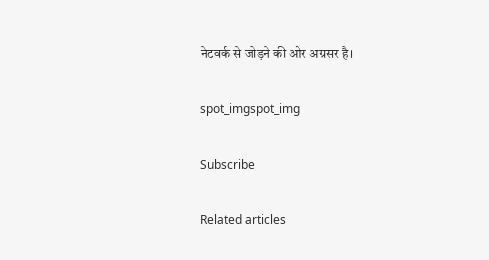नेटवर्क से जोड़ने की ओर अग्रसर है।

spot_imgspot_img

Subscribe

Related articles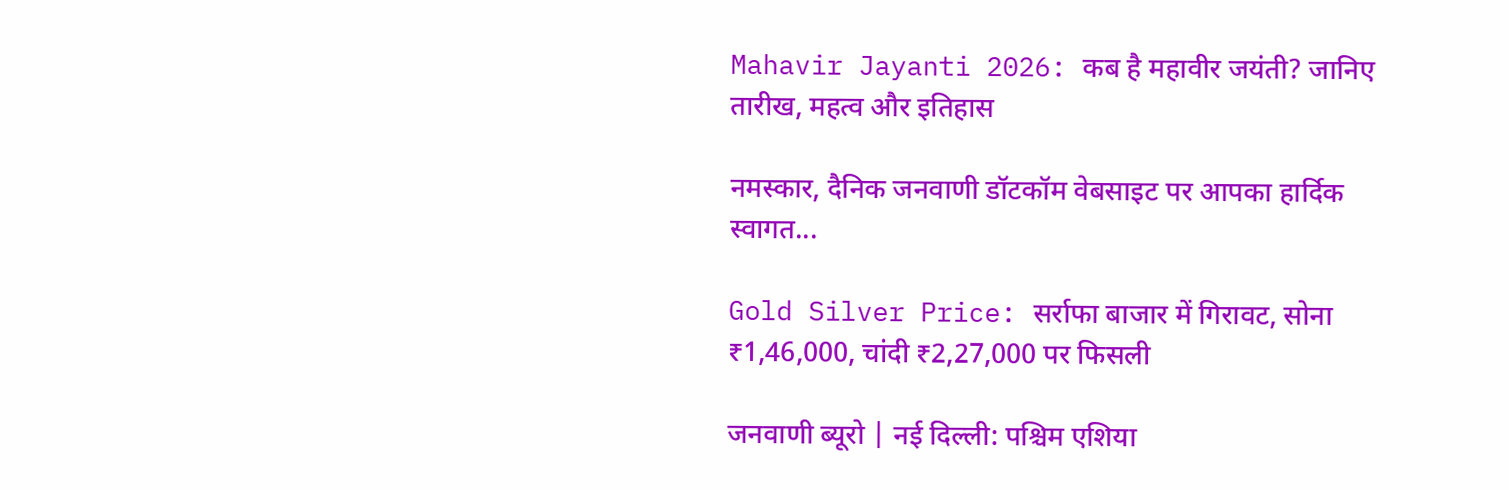Mahavir Jayanti 2026: कब है महावीर जयंती? जानिए तारीख, महत्व और इतिहास

नमस्कार, दैनिक जनवाणी डॉटकॉम वेबसाइट पर आपका हार्दिक स्वागत...

Gold Silver Price: सर्राफा बाजार में गिरावट, सोना ₹1,46,000, चांदी ₹2,27,000 पर फिसली

जनवाणी ब्यूरो | नई दिल्ली: पश्चिम एशिया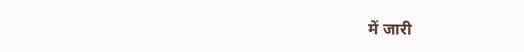में जारी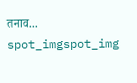तनाव...
spot_imgspot_img